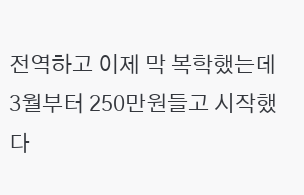전역하고 이제 막 복학했는데 3월부터 250만원들고 시작했다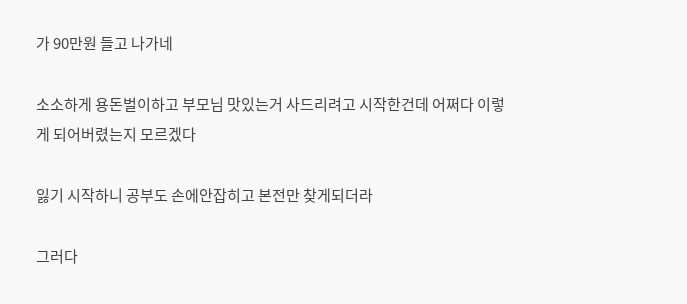가 90만원 들고 나가네

소소하게 용돈벌이하고 부모님 맛있는거 사드리려고 시작한건데 어쩌다 이렇게 되어버렸는지 모르겠다

잃기 시작하니 공부도 손에안잡히고 본전만 찾게되더라

그러다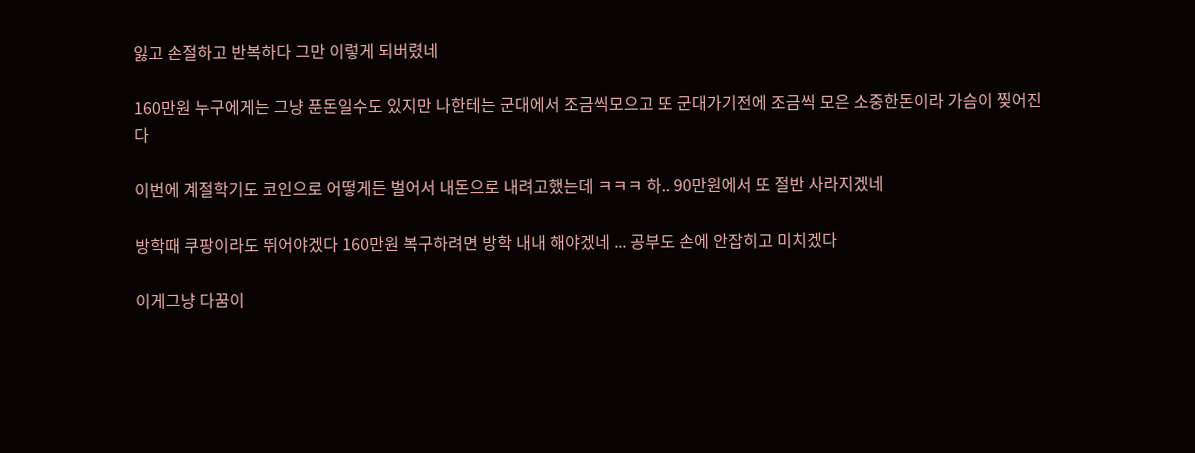잃고 손절하고 반복하다 그만 이렇게 되버렸네

160만원 누구에게는 그냥 푼돈일수도 있지만 나한테는 군대에서 조금씩모으고 또 군대가기전에 조금씩 모은 소중한돈이라 가슴이 찢어진다

이번에 계절학기도 코인으로 어떻게든 벌어서 내돈으로 내려고했는데 ㅋㅋㅋ 하.. 90만원에서 또 절반 사라지겠네

방학때 쿠팡이라도 뛰어야겠다 160만원 복구하려면 방학 내내 해야겠네 ... 공부도 손에 안잡히고 미치겠다

이게그냥 다꿈이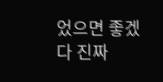었으면 좋겠다 진짜